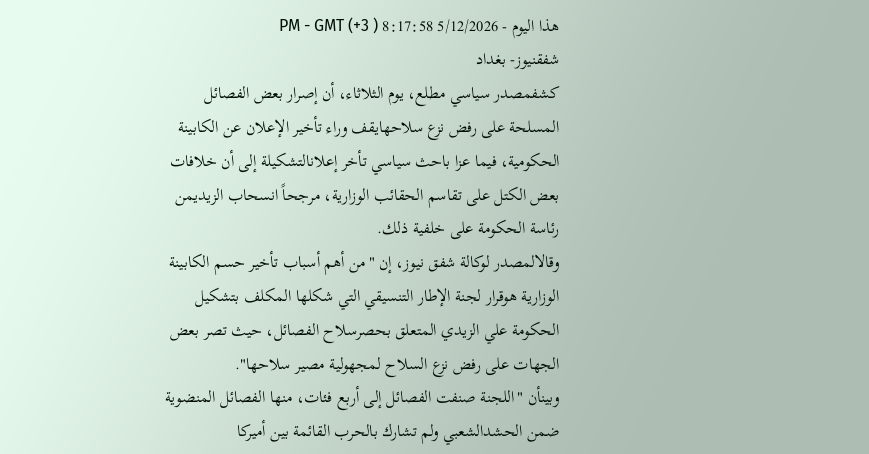هذا اليوم - 5/12/2026 8:17:58 PM - GMT (+3 )
شفقنيوز- بغداد
كشفمصدر سياسي مطلع، يوم الثلاثاء، أن إصرار بعض الفصائل المسلحة على رفض نزع سلاحهايقف وراء تأخير الإعلان عن الكابينة الحكومية، فيما عزا باحث سياسي تأخر إعلانالتشكيلة إلى أن خلافات بعض الكتل على تقاسم الحقائب الوزارية، مرجحاً انسحاب الزيديمن رئاسة الحكومة على خلفية ذلك.
وقالالمصدر لوكالة شفق نيوز، إن "من أهم أسباب تأخير حسم الكابينة الوزارية هوقرار لجنة الإطار التنسيقي التي شكلها المكلف بتشكيل الحكومة علي الزيدي المتعلق بحصرسلاح الفصائل، حيث تصر بعض الجهات على رفض نزع السلاح لمجهولية مصير سلاحها".
وبينأن "اللجنة صنفت الفصائل إلى أربع فئات، منها الفصائل المنضوية ضمن الحشدالشعبي ولم تشارك بالحرب القائمة بين أميركا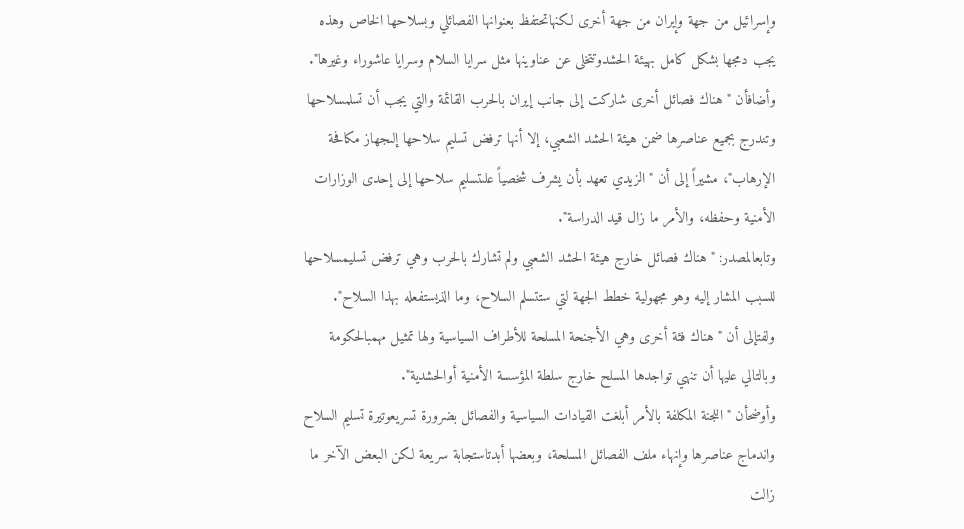وإسرائيل من جهة وإيران من جهة أخرى لكنهاتحتفظ بعنوانها الفصائلي وبسلاحها الخاص وهذه يجب دمجها بشكل كامل بهيئة الحشدوتتخلى عن عناوينها مثل سرايا السلام وسرايا عاشوراء وغيرها".
وأضافأن "هناك فصائل أخرى شاركت إلى جانب إيران بالحرب القائمة والتي يجب أن تسلمسلاحها وتندرج بجميع عناصرها ضمن هيئة الحشد الشعبي، إلا أنها ترفض تسليم سلاحها إلىجهاز مكافحة الإرهاب"، مشيراً إلى أن "الزيدي تعهد بأن يشرف شخصياً علىتسليم سلاحها إلى إحدى الوزارات الأمنية وحفظه، والأمر ما زال قيد الدراسة".
وتابعالمصدر: "هناك فصائل خارج هيئة الحشد الشعبي ولم تشارك بالحرب وهي ترفض تسليمسلاحها للسبب المشار إليه وهو مجهولية خطط الجهة لتي ستتسلم السلاح، وما الذيستفعله بهذا السلاح".
ولفتإلى أن "هناك فئة أخرى وهي الأجنحة المسلحة للأطراف السياسية ولها تمثيل مهمبالحكومة وبالتالي عليها أن تنهي تواجدها المسلح خارج سلطة المؤسسة الأمنية أوالحشدية".
وأوضحأن "اللجنة المكلفة بالأمر أبلغت القيادات السياسية والفصائل بضرورة تسريعوتيرة تسليم السلاح واندماج عناصرها وإنهاء ملف الفصائل المسلحة، وبعضها أبدتاستجابة سريعة لكن البعض الآخر ما زالت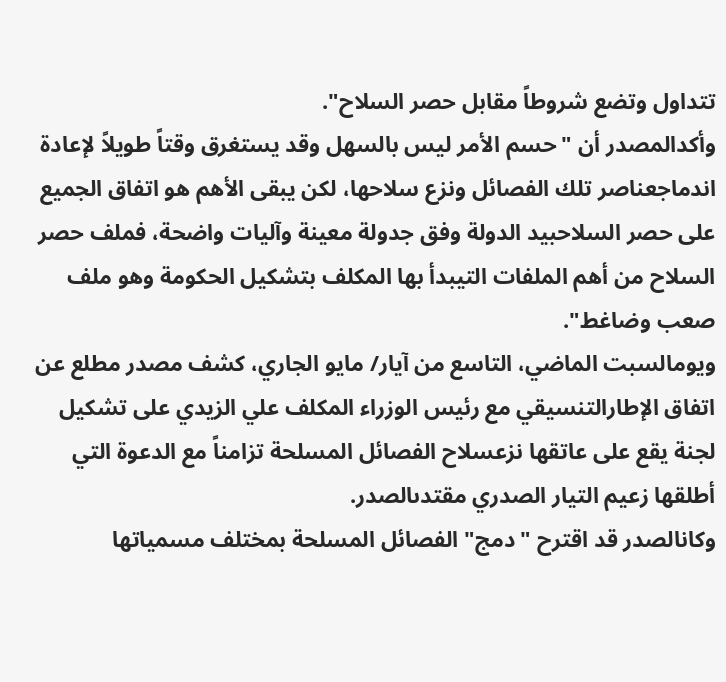تتداول وتضع شروطاً مقابل حصر السلاح".
وأكدالمصدر أن "حسم الأمر ليس بالسهل وقد يستغرق وقتاً طويلاً لإعادة اندماجعناصر تلك الفصائل ونزع سلاحها، لكن يبقى الأهم هو اتفاق الجميع على حصر السلاحبيد الدولة وفق جدولة معينة وآليات واضحة، فملف حصر السلاح من أهم الملفات التيبدأ بها المكلف بتشكيل الحكومة وهو ملف صعب وضاغط".
ويومالسبت الماضي، التاسع من آيار/ مايو الجاري، كشف مصدر مطلع عن اتفاق الإطارالتنسيقي مع رئيس الوزراء المكلف علي الزيدي على تشكيل لجنة يقع على عاتقها نزعسلاح الفصائل المسلحة تزامناً مع الدعوة التي أطلقها زعيم التيار الصدري مقتدىالصدر.
وكانالصدر قد اقترح "دمج" الفصائل المسلحة بمختلف مسمياتها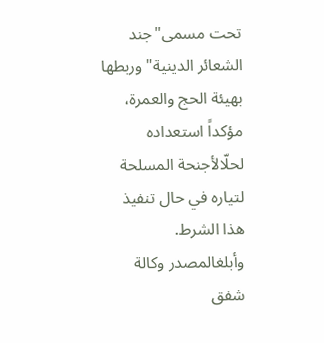تحت مسمى"جند الشعائر الدينية" وربطها بهيئة الحج والعمرة، مؤكداً استعداده لحلّالأجنحة المسلحة لتياره في حال تنفيذ هذا الشرط.
وأبلغالمصدر وكالة شفق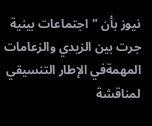نيوز بأن "اجتماعات بينية جرت بين الزيدي والزعامات المهمةفي الإطار التنسيقي لمناقشة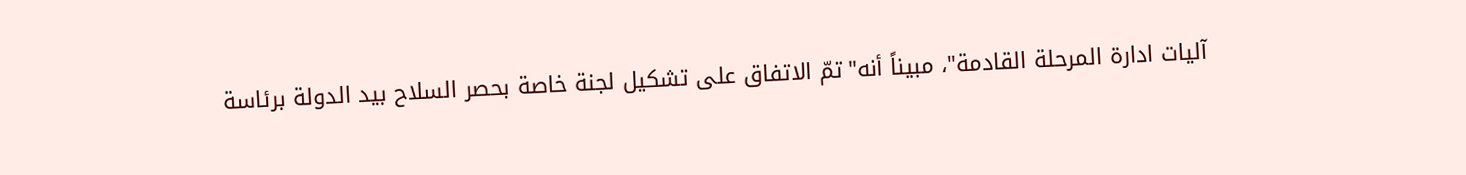آليات ادارة المرحلة القادمة"، مبيناً أنه"تمّ الاتفاق على تشكيل لجنة خاصة بحصر السلاح بيد الدولة برئاسة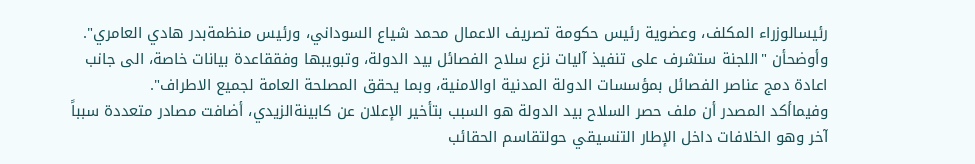رئيسالوزراء المكلف، وعضوية رئيس حكومة تصريف الاعمال محمد شياع السوداني، ورئيس منظمةبدر هادي العامري".
وأوضحأن "اللجنة ستشرف على تنفيذ آليات نزع سلاح الفصائل بيد الدولة، وتبويبها وفققاعدة بيانات خاصة، الى جانب اعادة دمج عناصر الفصائل بمؤسسات الدولة المدنية اوالامنية، وبما يحقق المصلحة العامة لجميع الاطراف".
وفيماأكد المصدر أن ملف حصر السلاح بيد الدولة هو السبب بتأخير الإعلان عن كابينةالزيدي، أضافت مصادر متعددة سبباً آخر وهو الخلافات داخل الإطار التنسيقي حولتقاسم الحقائب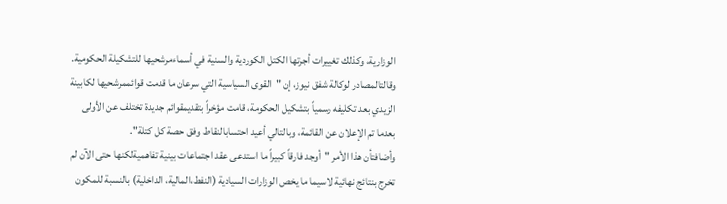الوزارية، وكذلك تغييرات أجرتها الكتل الكوردية والسنية في أسماءمرشحيها للتشكيلة الحكومية.
وقالتالمصادر لوكالة شفق نيوز، إن "القوى السياسية التي سرعان ما قدمت قوائممرشحيها لكابينة الزيدي بعد تكليفه رسمياً بتشكيل الحكومة، قامت مؤخراً بتقديمقوائم جديدة تختلف عن الأولى بعدما تم الإعلان عن القائمة، وبالتالي أعيد احتسابالنقاط وفق حصة كل كتلة".
وأضافتأن هذا الأمر "أوجد فارقاً كبيراً ما استدعى عقد اجتماعات بينية تفاهميةلكنها حتى الآن لم تخرج بنتائج نهائية لاسيما ما يخص الوزارات السيادية (النفط،المالية، الداخلية) بالنسبة للمكون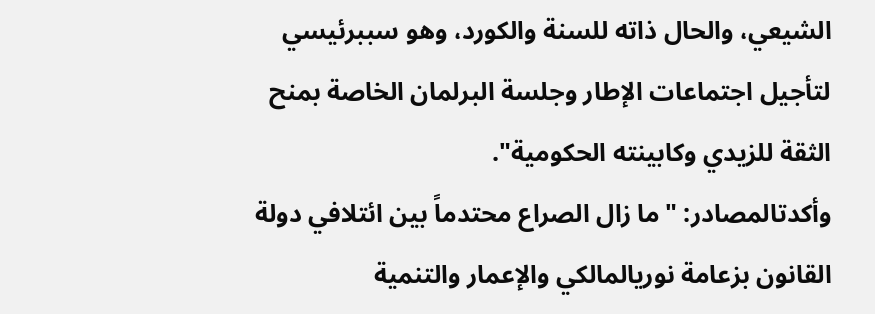الشيعي، والحال ذاته للسنة والكورد، وهو سببرئيسي لتأجيل اجتماعات الإطار وجلسة البرلمان الخاصة بمنح الثقة للزيدي وكابينته الحكومية".
وأكدتالمصادر: "ما زال الصراع محتدماً بين ائتلافي دولة القانون بزعامة نوريالمالكي والإعمار والتنمية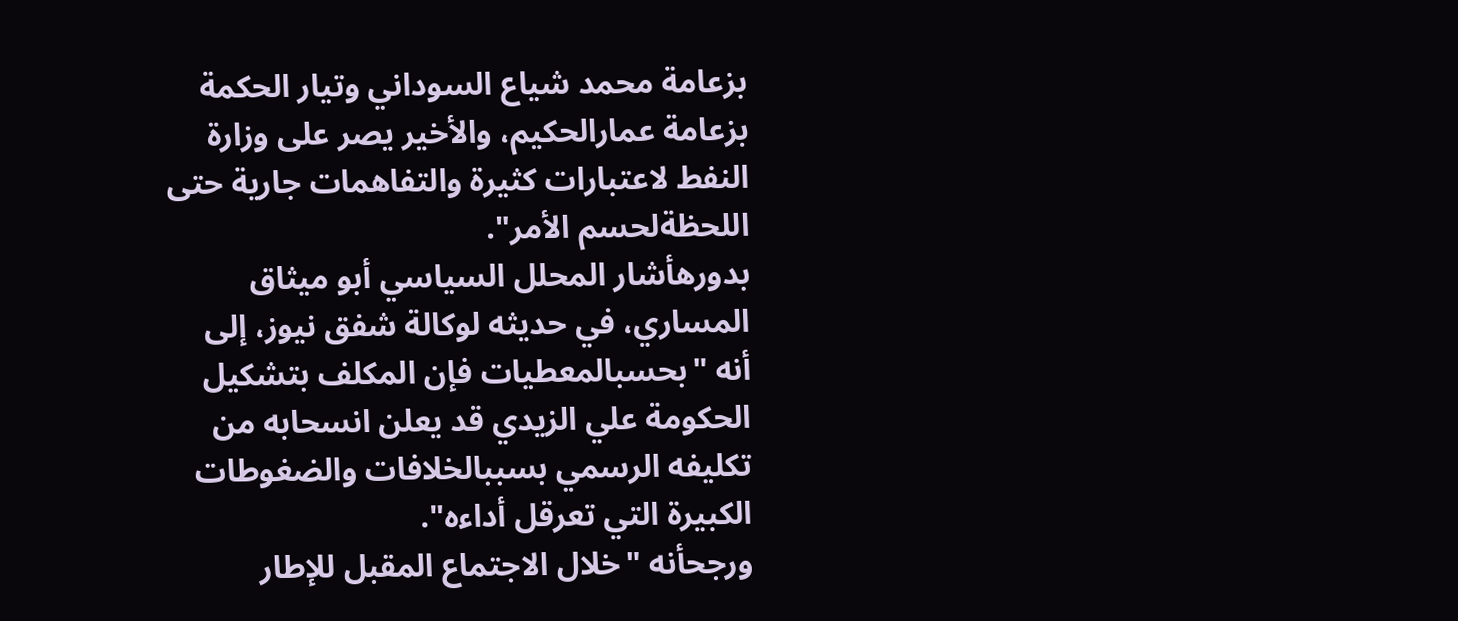بزعامة محمد شياع السوداني وتيار الحكمة بزعامة عمارالحكيم، والأخير يصر على وزارة النفط لاعتبارات كثيرة والتفاهمات جارية حتى اللحظةلحسم الأمر".
بدورهأشار المحلل السياسي أبو ميثاق المساري، في حديثه لوكالة شفق نيوز، إلى أنه "بحسبالمعطيات فإن المكلف بتشكيل الحكومة علي الزيدي قد يعلن انسحابه من تكليفه الرسمي بسببالخلافات والضغوطات الكبيرة التي تعرقل أداءه".
ورجحأنه "خلال الاجتماع المقبل للإطار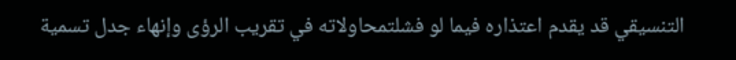التنسيقي قد يقدم اعتذاره فيما لو فشلتمحاولاته في تقريب الرؤى وإنهاء جدل تسمية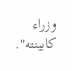وزراء كابينته".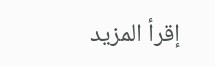إقرأ المزيد